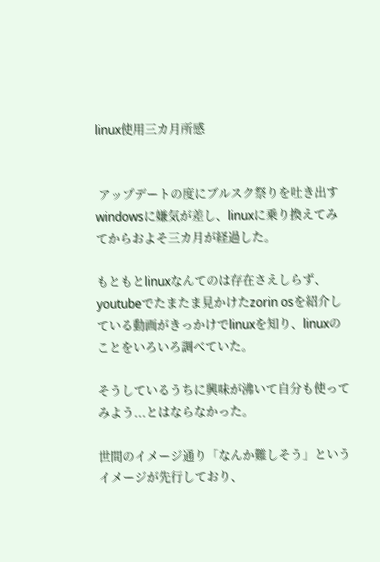linux使用三カ月所感


 アップデートの度にブルスク祭りを吐き出すwindowsに嫌気が差し、linuxに乗り換えてみてからおよそ三カ月が経過した。

もともとlinuxなんてのは存在さえしらず、youtubeでたまたま見かけたzorin osを紹介している動画がきっかけでlinuxを知り、linuxのことをいろいろ調べていた。

そうしているうちに興味が沸いて自分も使ってみよう...とはならなかった。

世間のイメージ通り「なんか難しそう」というイメージが先行しており、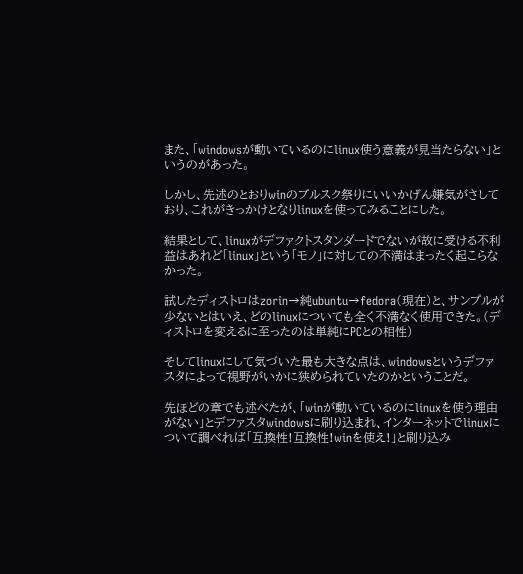また、「windowsが動いているのにlinux使う意義が見当たらない」というのがあった。

しかし、先述のとおりwinのブルスク祭りにいいかげん嫌気がさしており、これがきっかけとなりlinuxを使ってみることにした。

結果として、linuxがデファクトスタンダードでないが故に受ける不利益はあれど「linux」という「モノ」に対しての不満はまったく起こらなかった。

試したディストロはzorin→純ubuntu→fedora(現在)と、サンプルが少ないとはいえ、どのlinuxについても全く不満なく使用できた。(ディストロを変えるに至ったのは単純にPCとの相性)

そしてlinuxにして気づいた最も大きな点は、windowsというデファスタによって視野がいかに狭められていたのかということだ。

先ほどの章でも述べたが、「winが動いているのにlinuxを使う理由がない」とデファスタwindowsに刷り込まれ、インターネットでlinuxについて調べれば「互換性!互換性!winを使え!」と刷り込み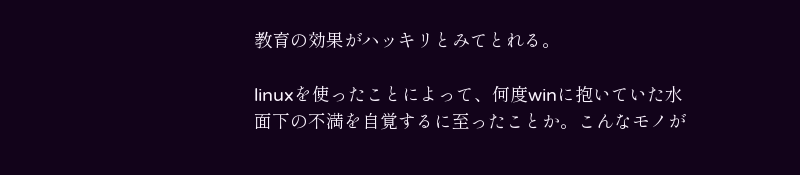教育の効果がハッキリとみてとれる。

linuxを使ったことによって、何度winに抱いていた水面下の不満を自覚するに至ったことか。こんなモノが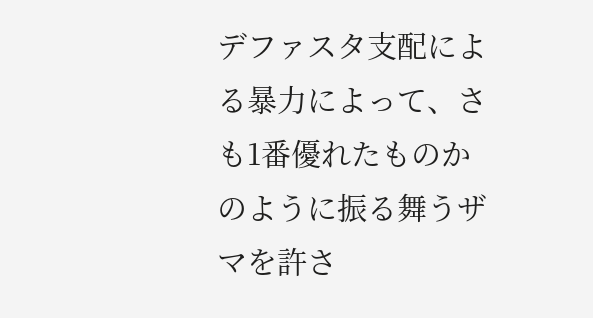デファスタ支配による暴力によって、さも1番優れたものかのように振る舞うザマを許さ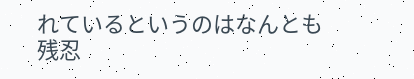れているというのはなんとも残忍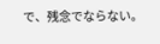で、残念でならない。